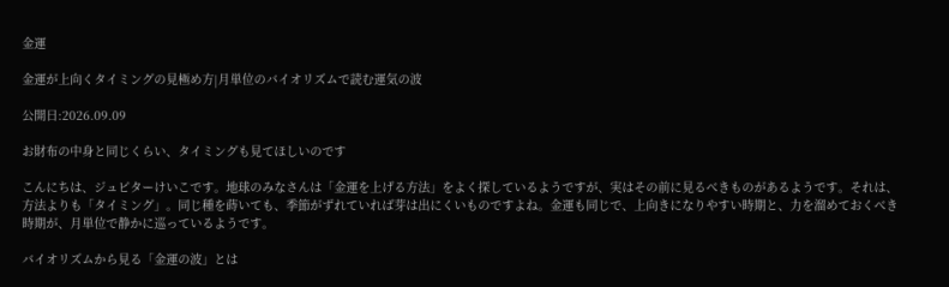金運

金運が上向くタイミングの見極め方|月単位のバイオリズムで読む運気の波

公開日:2026.09.09

お財布の中身と同じくらい、タイミングも見てほしいのです

こんにちは、ジュピターけいこです。地球のみなさんは「金運を上げる方法」をよく探しているようですが、実はその前に見るべきものがあるようです。それは、方法よりも「タイミング」。同じ種を蒔いても、季節がずれていれば芽は出にくいものですよね。金運も同じで、上向きになりやすい時期と、力を溜めておくべき時期が、月単位で静かに巡っているようです。

バイオリズムから見る「金運の波」とは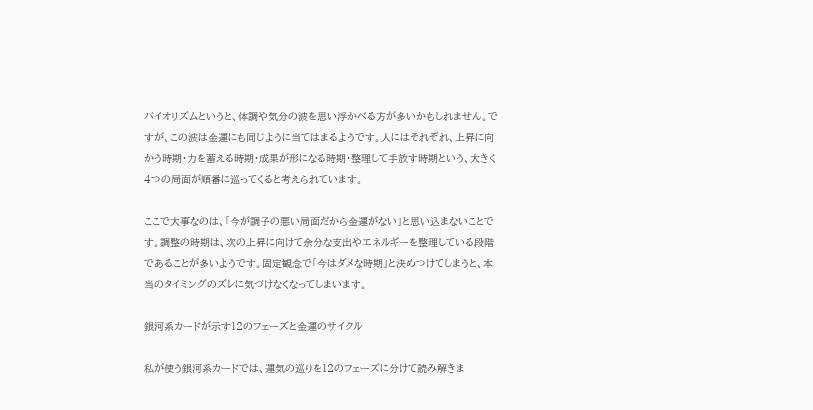バイオリズムというと、体調や気分の波を思い浮かべる方が多いかもしれません。ですが、この波は金運にも同じように当てはまるようです。人にはそれぞれ、上昇に向かう時期・力を蓄える時期・成果が形になる時期・整理して手放す時期という、大きく4つの局面が順番に巡ってくると考えられています。

ここで大事なのは、「今が調子の悪い局面だから金運がない」と思い込まないことです。調整の時期は、次の上昇に向けて余分な支出やエネルギーを整理している段階であることが多いようです。固定観念で「今はダメな時期」と決めつけてしまうと、本当のタイミングのズレに気づけなくなってしまいます。

銀河系カードが示す12のフェーズと金運のサイクル

私が使う銀河系カードでは、運気の巡りを12のフェーズに分けて読み解きま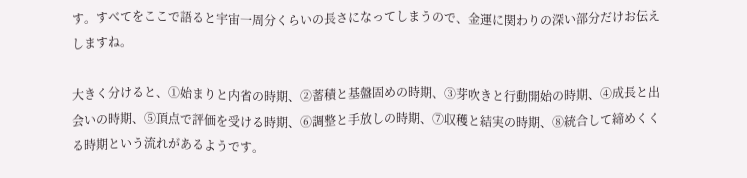す。すべてをここで語ると宇宙一周分くらいの長さになってしまうので、金運に関わりの深い部分だけお伝えしますね。

大きく分けると、①始まりと内省の時期、②蓄積と基盤固めの時期、③芽吹きと行動開始の時期、④成長と出会いの時期、⑤頂点で評価を受ける時期、⑥調整と手放しの時期、⑦収穫と結実の時期、⑧統合して締めくくる時期という流れがあるようです。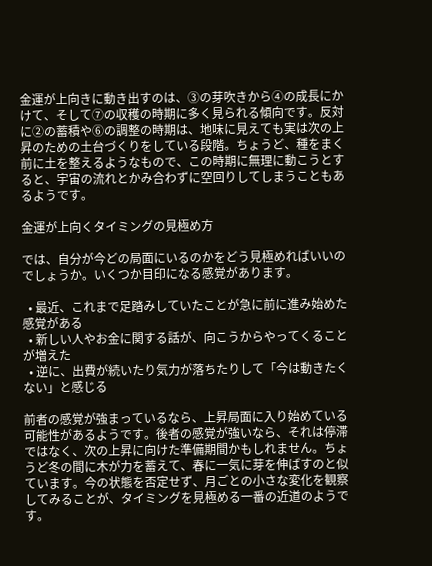金運が上向きに動き出すのは、③の芽吹きから④の成長にかけて、そして⑦の収穫の時期に多く見られる傾向です。反対に②の蓄積や⑥の調整の時期は、地味に見えても実は次の上昇のための土台づくりをしている段階。ちょうど、種をまく前に土を整えるようなもので、この時期に無理に動こうとすると、宇宙の流れとかみ合わずに空回りしてしまうこともあるようです。

金運が上向くタイミングの見極め方

では、自分が今どの局面にいるのかをどう見極めればいいのでしょうか。いくつか目印になる感覚があります。

  • 最近、これまで足踏みしていたことが急に前に進み始めた感覚がある
  • 新しい人やお金に関する話が、向こうからやってくることが増えた
  • 逆に、出費が続いたり気力が落ちたりして「今は動きたくない」と感じる

前者の感覚が強まっているなら、上昇局面に入り始めている可能性があるようです。後者の感覚が強いなら、それは停滞ではなく、次の上昇に向けた準備期間かもしれません。ちょうど冬の間に木が力を蓄えて、春に一気に芽を伸ばすのと似ています。今の状態を否定せず、月ごとの小さな変化を観察してみることが、タイミングを見極める一番の近道のようです。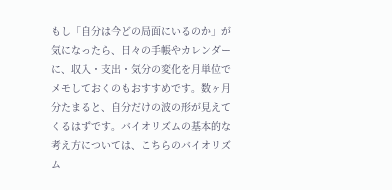もし「自分は今どの局面にいるのか」が気になったら、日々の手帳やカレンダーに、収入・支出・気分の変化を月単位でメモしておくのもおすすめです。数ヶ月分たまると、自分だけの波の形が見えてくるはずです。バイオリズムの基本的な考え方については、こちらのバイオリズム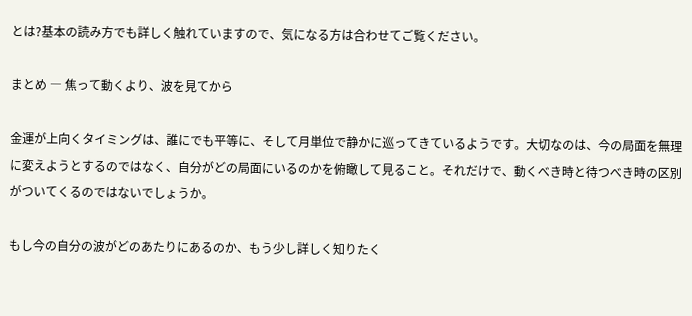とは?基本の読み方でも詳しく触れていますので、気になる方は合わせてご覧ください。

まとめ ― 焦って動くより、波を見てから

金運が上向くタイミングは、誰にでも平等に、そして月単位で静かに巡ってきているようです。大切なのは、今の局面を無理に変えようとするのではなく、自分がどの局面にいるのかを俯瞰して見ること。それだけで、動くべき時と待つべき時の区別がついてくるのではないでしょうか。

もし今の自分の波がどのあたりにあるのか、もう少し詳しく知りたく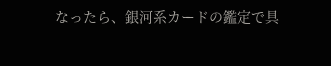なったら、銀河系カードの鑑定で具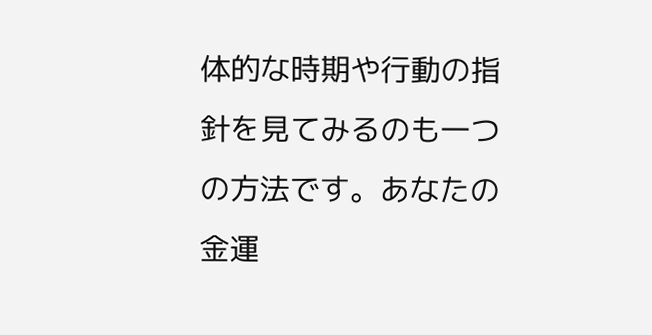体的な時期や行動の指針を見てみるのも一つの方法です。あなたの金運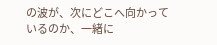の波が、次にどこへ向かっているのか、一緒に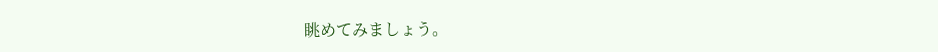眺めてみましょう。